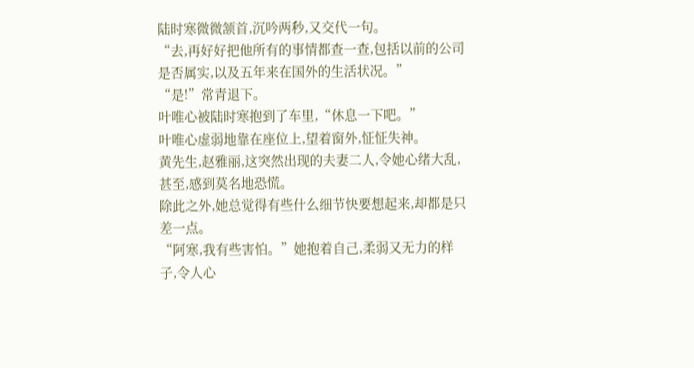陆时寒微微颔首,沉吟两秒,又交代一句。
“去,再好好把他所有的事情都查一查,包括以前的公司是否属实,以及五年来在国外的生活状况。”
“是!”常青退下。
叶唯心被陆时寒抱到了车里,“休息一下吧。”
叶唯心虚弱地靠在座位上,望着窗外,怔怔失神。
黄先生,赵雅丽,这突然出现的夫妻二人,令她心绪大乱,甚至,感到莫名地恐慌。
除此之外,她总觉得有些什么细节快要想起来,却都是只差一点。
“阿寒,我有些害怕。”她抱着自己,柔弱又无力的样子,令人心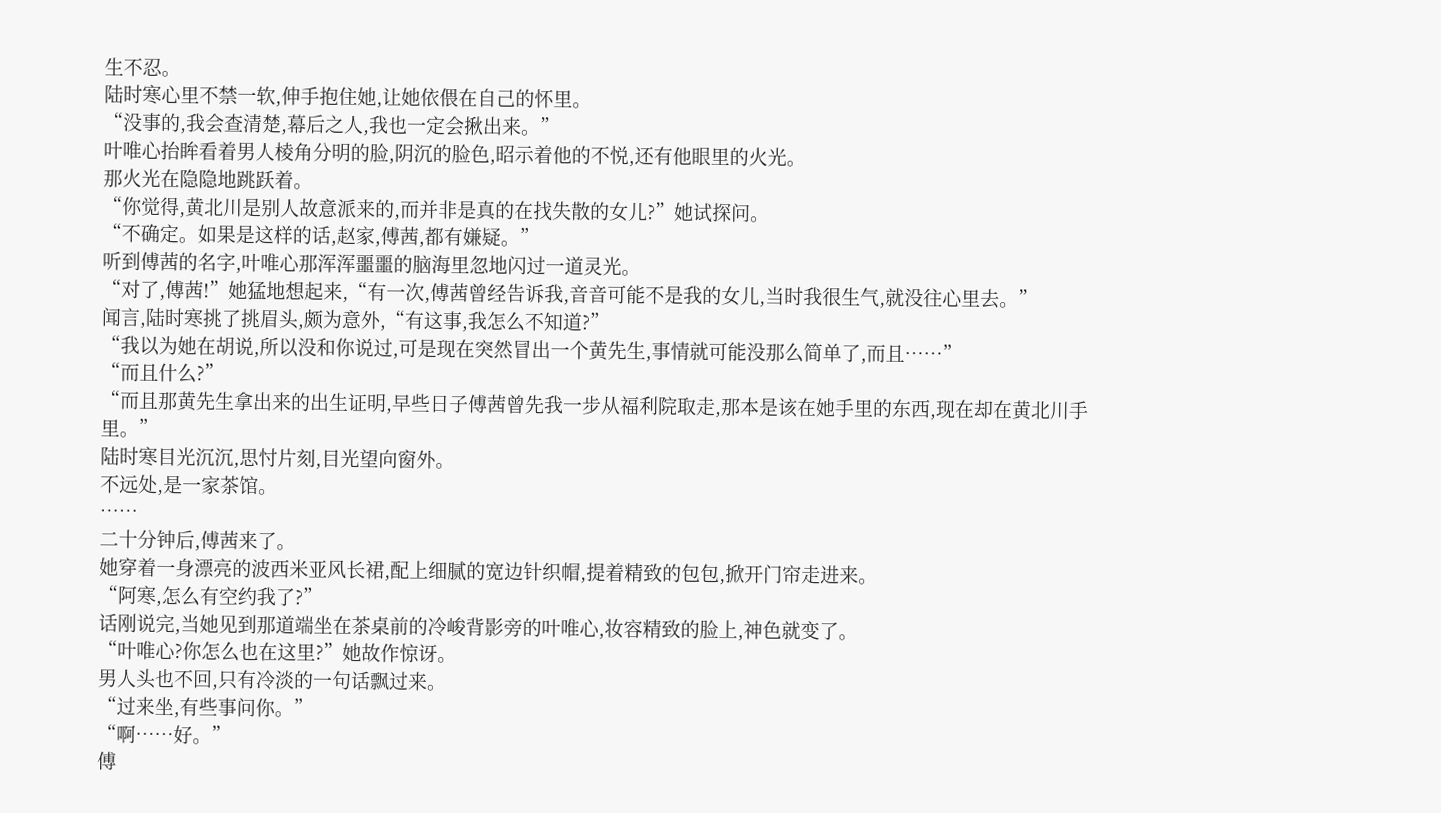生不忍。
陆时寒心里不禁一软,伸手抱住她,让她依偎在自己的怀里。
“没事的,我会查清楚,幕后之人,我也一定会揪出来。”
叶唯心抬眸看着男人棱角分明的脸,阴沉的脸色,昭示着他的不悦,还有他眼里的火光。
那火光在隐隐地跳跃着。
“你觉得,黄北川是别人故意派来的,而并非是真的在找失散的女儿?”她试探问。
“不确定。如果是这样的话,赵家,傅茜,都有嫌疑。”
听到傅茜的名字,叶唯心那浑浑噩噩的脑海里忽地闪过一道灵光。
“对了,傅茜!”她猛地想起来,“有一次,傅茜曾经告诉我,音音可能不是我的女儿,当时我很生气,就没往心里去。”
闻言,陆时寒挑了挑眉头,颇为意外,“有这事,我怎么不知道?”
“我以为她在胡说,所以没和你说过,可是现在突然冒出一个黄先生,事情就可能没那么简单了,而且……”
“而且什么?”
“而且那黄先生拿出来的出生证明,早些日子傅茜曾先我一步从福利院取走,那本是该在她手里的东西,现在却在黄北川手里。”
陆时寒目光沉沉,思忖片刻,目光望向窗外。
不远处,是一家茶馆。
……
二十分钟后,傅茜来了。
她穿着一身漂亮的波西米亚风长裙,配上细腻的宽边针织帽,提着精致的包包,掀开门帘走进来。
“阿寒,怎么有空约我了?”
话刚说完,当她见到那道端坐在茶桌前的冷峻背影旁的叶唯心,妆容精致的脸上,神色就变了。
“叶唯心?你怎么也在这里?”她故作惊讶。
男人头也不回,只有冷淡的一句话飘过来。
“过来坐,有些事问你。”
“啊……好。”
傅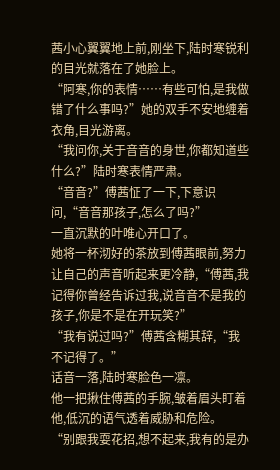茜小心翼翼地上前,刚坐下,陆时寒锐利的目光就落在了她脸上。
“阿寒,你的表情……有些可怕,是我做错了什么事吗?”她的双手不安地缠着衣角,目光游离。
“我问你,关于音音的身世,你都知道些什么?”陆时寒表情严肃。
“音音?”傅茜怔了一下,下意识问,“音音那孩子,怎么了吗?”
一直沉默的叶唯心开口了。
她将一杯沏好的茶放到傅茜眼前,努力让自己的声音听起来更冷静,“傅茜,我记得你曾经告诉过我,说音音不是我的孩子,你是不是在开玩笑?”
“我有说过吗?”傅茜含糊其辞,“我不记得了。”
话音一落,陆时寒脸色一凛。
他一把揪住傅茜的手腕,皱着眉头盯着他,低沉的语气透着威胁和危险。
“别跟我耍花招,想不起来,我有的是办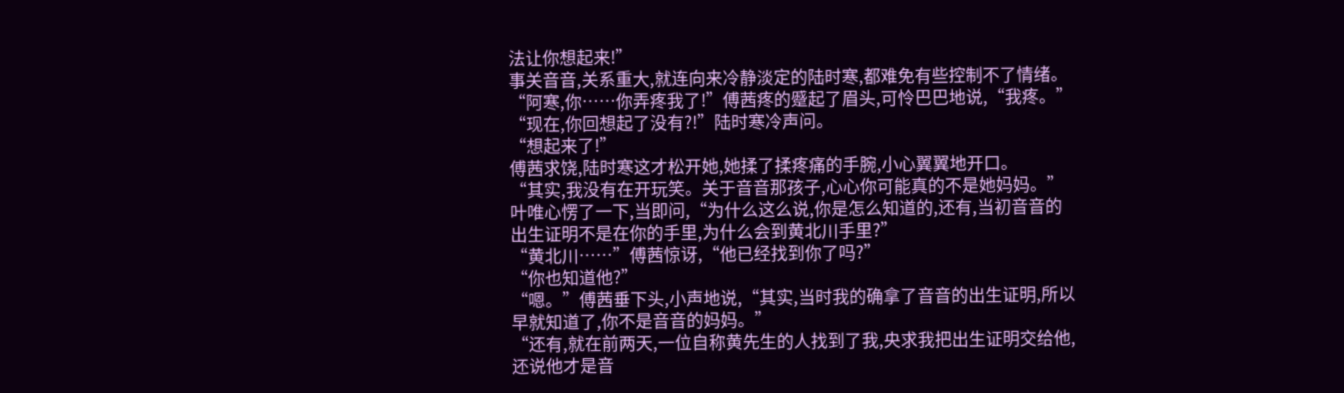法让你想起来!”
事关音音,关系重大,就连向来冷静淡定的陆时寒,都难免有些控制不了情绪。
“阿寒,你……你弄疼我了!”傅茜疼的蹙起了眉头,可怜巴巴地说,“我疼。”
“现在,你回想起了没有?!”陆时寒冷声问。
“想起来了!”
傅茜求饶,陆时寒这才松开她,她揉了揉疼痛的手腕,小心翼翼地开口。
“其实,我没有在开玩笑。关于音音那孩子,心心你可能真的不是她妈妈。”
叶唯心愣了一下,当即问,“为什么这么说,你是怎么知道的,还有,当初音音的出生证明不是在你的手里,为什么会到黄北川手里?”
“黄北川……”傅茜惊讶,“他已经找到你了吗?”
“你也知道他?”
“嗯。”傅茜垂下头,小声地说,“其实,当时我的确拿了音音的出生证明,所以早就知道了,你不是音音的妈妈。”
“还有,就在前两天,一位自称黄先生的人找到了我,央求我把出生证明交给他,还说他才是音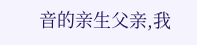音的亲生父亲,我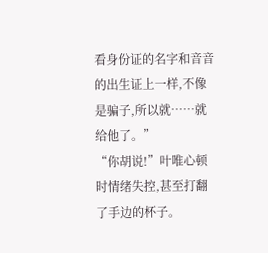看身份证的名字和音音的出生证上一样,不像是骗子,所以就……就给他了。”
“你胡说!”叶唯心顿时情绪失控,甚至打翻了手边的杯子。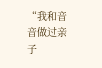“我和音音做过亲子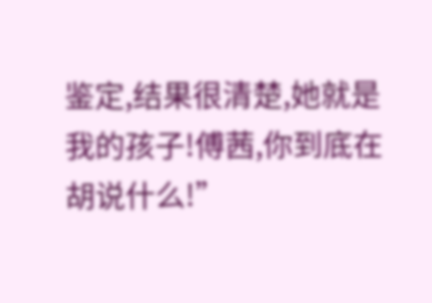鉴定,结果很清楚,她就是我的孩子!傅茜,你到底在胡说什么!”